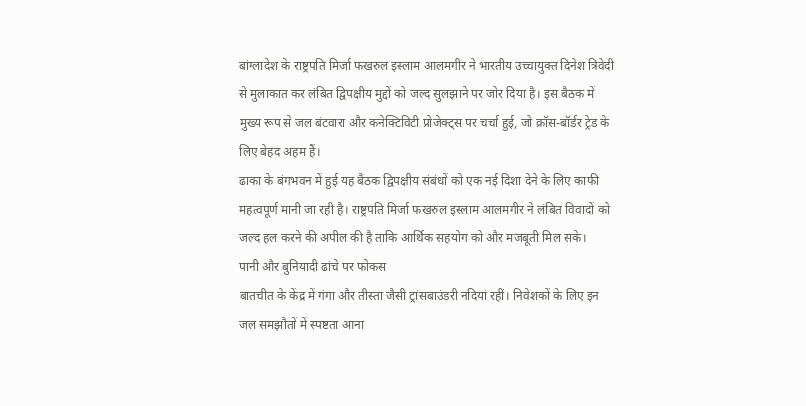बांग्लादेश के राष्ट्रपति मिर्जा फखरुल इस्लाम आलमगीर ने भारतीय उच्चायुक्त दिनेश त्रिवेदी से मुलाकात कर लंबित द्विपक्षीय मुद्दों को जल्द सुलझाने पर जोर दिया है। इस बैठक में मुख्य रूप से जल बंटवारा और कनेक्टिविटी प्रोजेक्ट्स पर चर्चा हुई, जो क्रॉस-बॉर्डर ट्रेड के लिए बेहद अहम हैं।
ढाका के बंगभवन में हुई यह बैठक द्विपक्षीय संबंधों को एक नई दिशा देने के लिए काफी महत्वपूर्ण मानी जा रही है। राष्ट्रपति मिर्जा फखरुल इस्लाम आलमगीर ने लंबित विवादों को जल्द हल करने की अपील की है ताकि आर्थिक सहयोग को और मजबूती मिल सके।
पानी और बुनियादी ढांचे पर फोकस
बातचीत के केंद्र में गंगा और तीस्ता जैसी ट्रांसबाउंडरी नदियां रहीं। निवेशकों के लिए इन जल समझौतों में स्पष्टता आना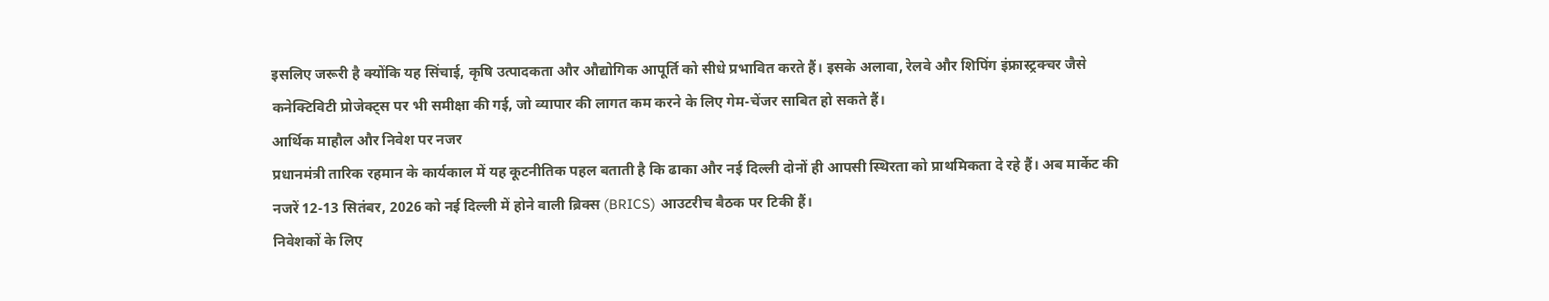इसलिए जरूरी है क्योंकि यह सिंचाई, कृषि उत्पादकता और औद्योगिक आपूर्ति को सीधे प्रभावित करते हैं। इसके अलावा, रेलवे और शिपिंग इंफ्रास्ट्रक्चर जैसे कनेक्टिविटी प्रोजेक्ट्स पर भी समीक्षा की गई, जो व्यापार की लागत कम करने के लिए गेम-चेंजर साबित हो सकते हैं।
आर्थिक माहौल और निवेश पर नजर
प्रधानमंत्री तारिक रहमान के कार्यकाल में यह कूटनीतिक पहल बताती है कि ढाका और नई दिल्ली दोनों ही आपसी स्थिरता को प्राथमिकता दे रहे हैं। अब मार्केट की नजरें 12-13 सितंबर, 2026 को नई दिल्ली में होने वाली ब्रिक्स (BRICS) आउटरीच बैठक पर टिकी हैं।
निवेशकों के लिए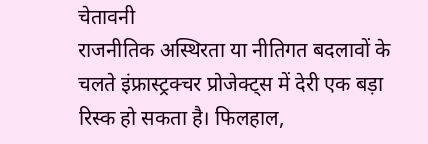चेतावनी
राजनीतिक अस्थिरता या नीतिगत बदलावों के चलते इंफ्रास्ट्रक्चर प्रोजेक्ट्स में देरी एक बड़ा रिस्क हो सकता है। फिलहाल,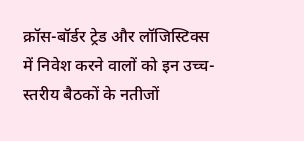क्रॉस-बॉर्डर ट्रेड और लॉजिस्टिक्स में निवेश करने वालों को इन उच्च-स्तरीय बैठकों के नतीजों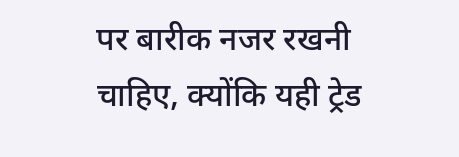पर बारीक नजर रखनी चाहिए, क्योंकि यही ट्रेड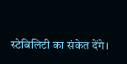स्टेबिलिटी का संकेत देंगे।